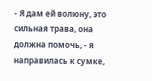- Я дам ей волюну, это сильная трава, она должна помочь, - я направилась к сумке,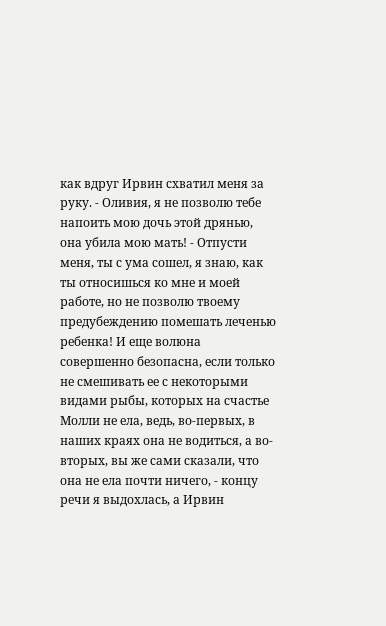как вдруг Ирвин схватил меня за руку. - Оливия, я не позволю тебе напоить мою дочь этой дрянью, она убила мою мать! - Отпусти меня, ты с ума сошел, я знаю, как ты относишься ко мне и моей работе, но не позволю твоему предубеждению помешать леченью ребенка! И еще волюна совершенно безопасна, если только не смешивать ее с некоторыми видами рыбы, которых на счастье Молли не ела, ведь, во-первых, в наших краях она не водиться, а во-вторых, вы же сами сказали, что она не ела почти ничего, - концу речи я выдохлась, а Ирвин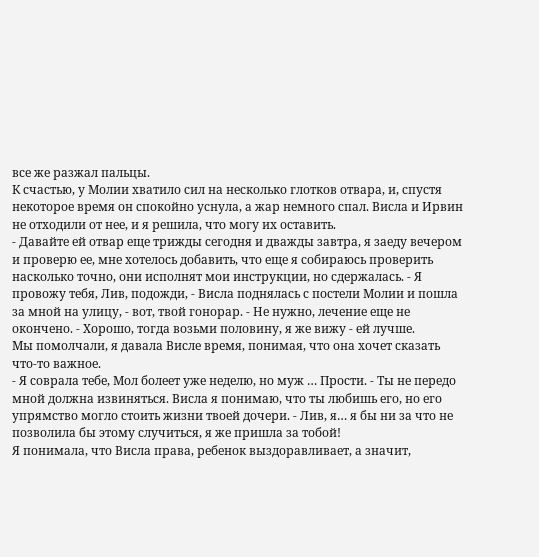все же разжал пальцы.
К счастью, у Молии хватило сил на несколько глотков отвара, и, спустя некоторое время он спокойно уснула, а жар немного спал. Висла и Ирвин не отходили от нее, и я решила, что могу их оставить.
- Давайте ей отвар еще трижды сегодня и дважды завтра, я заеду вечером и проверю ее, мне хотелось добавить, что еще я собираюсь проверить насколько точно, они исполнят мои инструкции, но сдержалась. - Я провожу тебя, Лив, подожди, - Висла поднялась с постели Молии и пошла за мной на улицу, - вот, твой гонорар. - Не нужно, лечение еще не окончено. - Хорошо, тогда возьми половину, я же вижу - ей лучше.
Мы помолчали, я давала Висле время, понимая, что она хочет сказать что-то важное.
- Я соврала тебе, Мол болеет уже неделю, но муж … Прости. - Ты не передо мной должна извиняться. Висла я понимаю, что ты любишь его, но его упрямство могло стоить жизни твоей дочери. - Лив, я… я бы ни за что не позволила бы этому случиться, я же пришла за тобой!
Я понимала, что Висла права, ребенок выздоравливает, а значит,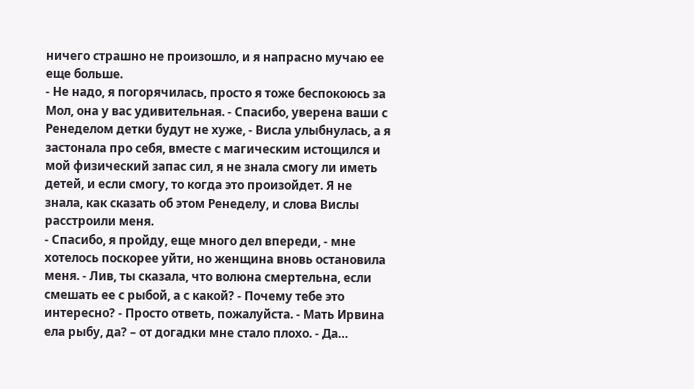ничего страшно не произошло, и я напрасно мучаю ее еще больше.
- Не надо, я погорячилась, просто я тоже беспокоюсь за Мол, она у вас удивительная. - Спасибо, уверена ваши с Ренеделом детки будут не хуже, - Висла улыбнулась, а я застонала про себя, вместе с магическим истощился и мой физический запас сил, я не знала смогу ли иметь детей, и если смогу, то когда это произойдет. Я не знала, как сказать об этом Ренеделу, и слова Вислы расстроили меня.
- Спасибо, я пройду, еще много дел впереди, - мне хотелось поскорее уйти, но женщина вновь остановила меня. - Лив, ты сказала, что волюна смертельна, если смешать ее с рыбой, а с какой? - Почему тебе это интересно? - Просто ответь, пожалуйста. - Мать Ирвина ела рыбу, да? – от догадки мне стало плохо. - Да…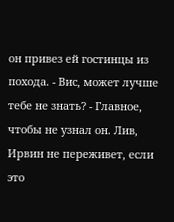он привез ей гостинцы из похода. - Вис, может лучше тебе не знать? - Главное, чтобы не узнал он. Лив, Ирвин не переживет, если это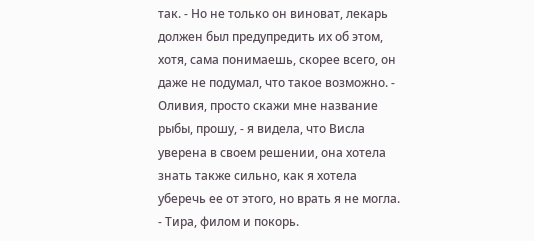так. - Но не только он виноват, лекарь должен был предупредить их об этом, хотя, сама понимаешь, скорее всего, он даже не подумал, что такое возможно. - Оливия, просто скажи мне название рыбы, прошу, - я видела, что Висла уверена в своем решении, она хотела знать также сильно, как я хотела уберечь ее от этого, но врать я не могла.
- Тира, филом и покорь.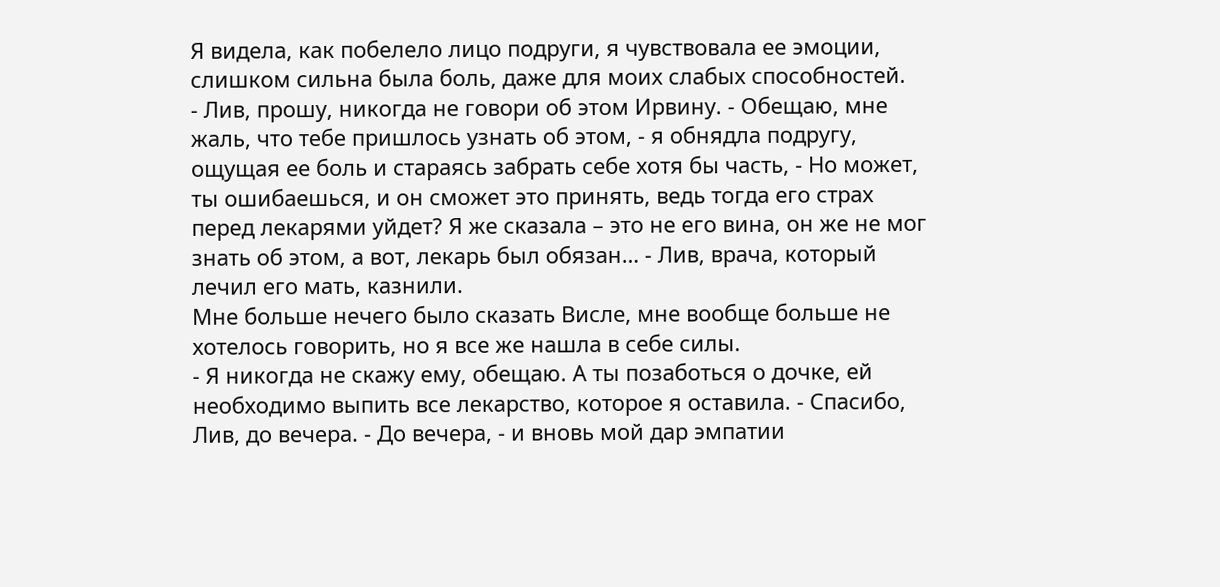Я видела, как побелело лицо подруги, я чувствовала ее эмоции, слишком сильна была боль, даже для моих слабых способностей.
- Лив, прошу, никогда не говори об этом Ирвину. - Обещаю, мне жаль, что тебе пришлось узнать об этом, - я обнядла подругу, ощущая ее боль и стараясь забрать себе хотя бы часть, - Но может, ты ошибаешься, и он сможет это принять, ведь тогда его страх перед лекарями уйдет? Я же сказала – это не его вина, он же не мог знать об этом, а вот, лекарь был обязан… - Лив, врача, который лечил его мать, казнили.
Мне больше нечего было сказать Висле, мне вообще больше не хотелось говорить, но я все же нашла в себе силы.
- Я никогда не скажу ему, обещаю. А ты позаботься о дочке, ей необходимо выпить все лекарство, которое я оставила. - Спасибо, Лив, до вечера. - До вечера, - и вновь мой дар эмпатии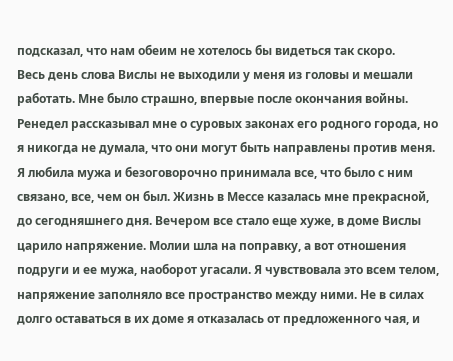подсказал, что нам обеим не хотелось бы видеться так скоро.
Весь день слова Вислы не выходили у меня из головы и мешали работать. Мне было страшно, впервые после окончания войны. Ренедел рассказывал мне о суровых законах его родного города, но я никогда не думала, что они могут быть направлены против меня. Я любила мужа и безоговорочно принимала все, что было с ним связано, все, чем он был. Жизнь в Мессе казалась мне прекрасной, до сегодняшнего дня. Вечером все стало еще хуже, в доме Вислы царило напряжение. Молии шла на поправку, а вот отношения подруги и ее мужа, наоборот угасали. Я чувствовала это всем телом, напряжение заполняло все пространство между ними. Не в силах долго оставаться в их доме я отказалась от предложенного чая, и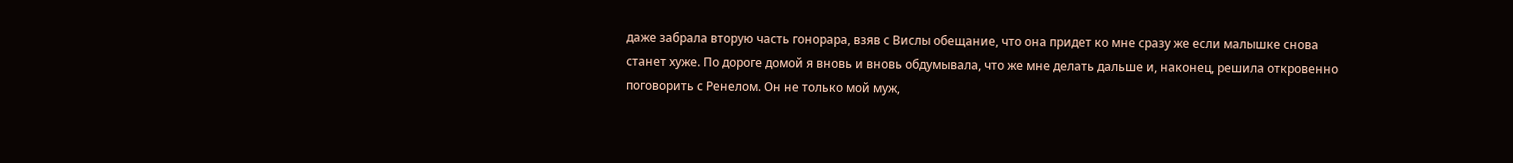даже забрала вторую часть гонорара, взяв с Вислы обещание, что она придет ко мне сразу же если малышке снова станет хуже. По дороге домой я вновь и вновь обдумывала, что же мне делать дальше и, наконец, решила откровенно поговорить с Ренелом. Он не только мой муж,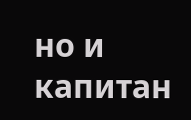но и капитан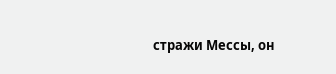стражи Мессы, он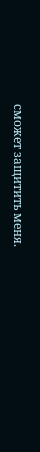сможет защитить меня.